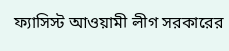ফ্যাসিস্ট আওয়ামী লীগ সরকারের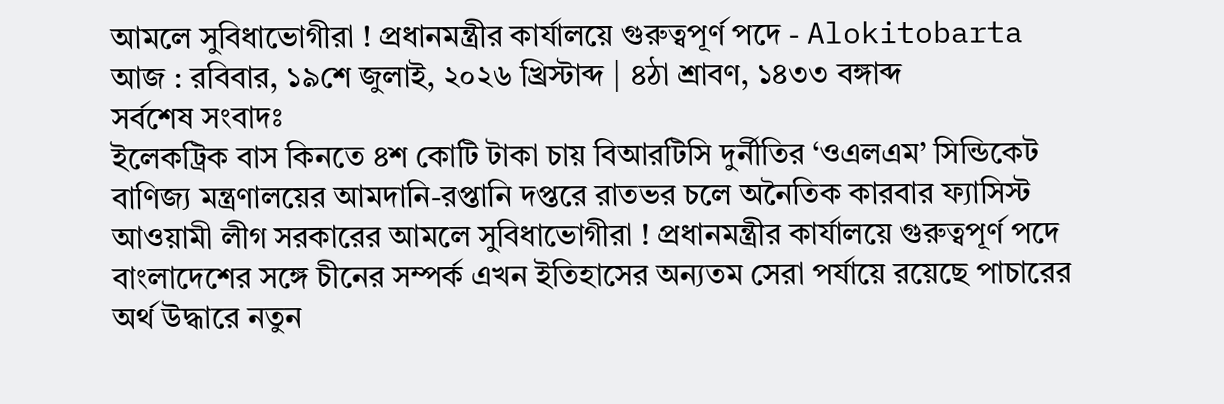আমলে সুবিধাভোগীরা ! প্রধানমন্ত্রীর কার্যালয়ে গুরুত্বপূর্ণ পদে - Alokitobarta
আজ : রবিবার, ১৯শে জুলাই, ২০২৬ খ্রিস্টাব্দ | ৪ঠা শ্রাবণ, ১৪৩৩ বঙ্গাব্দ
সর্বশেষ সংবাদঃ
ইলেকট্রিক বাস কিনতে ৪শ কোটি টাকা চায় বিআরটিসি দুর্নীতির ‘ওএলএম’ সিন্ডিকেট বাণিজ্য মন্ত্রণালয়ের আমদানি-রপ্তানি দপ্তরে রাতভর চলে অনৈতিক কারবার ফ্যাসিস্ট আওয়ামী লীগ সরকারের আমলে সুবিধাভোগীরা ! প্রধানমন্ত্রীর কার্যালয়ে গুরুত্বপূর্ণ পদে বাংলাদেশের সঙ্গে চীনের সম্পর্ক এখন ইতিহাসের অন্যতম সেরা পর্যায়ে রয়েছে পাচারের অর্থ উদ্ধারে নতুন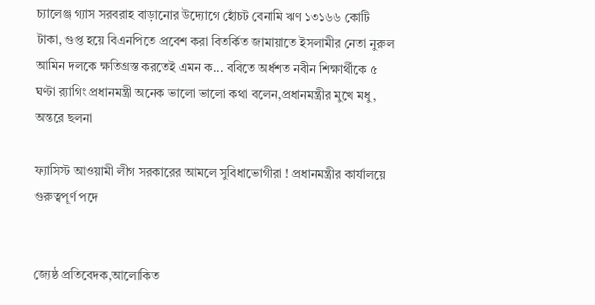চ্যালেঞ্জ গ্যাস সরবরাহ বাড়ানোর উদ্যোগে হোঁচট বেনামি ঋণ ১৩১৬৬ কোটি টাকা, গুপ্ত হয়ে বিএনপিতে প্রবেশ করা বিতর্কিত জামায়াতে ইসলামীর নেতা নুরুল আমিন দলকে ক্ষতিগ্রস্ত করতেই এমন ক... ববিতে অর্ধশত নবীন শিক্ষার্থীকে ৫ ঘণ্টা র‌্যাগিং প্রধানমন্ত্রী অনেক ভালো ভালো কথা বলেন,প্রধানমন্ত্রীর মুখে মধু, অন্তরে ছলনা

ফ্যাসিস্ট আওয়ামী লীগ সরকারের আমলে সুবিধাভোগীরা ! প্রধানমন্ত্রীর কার্যালয়ে গুরুত্বপূর্ণ পদে


জ্যেষ্ঠ প্রতিবেদক,আলোকিত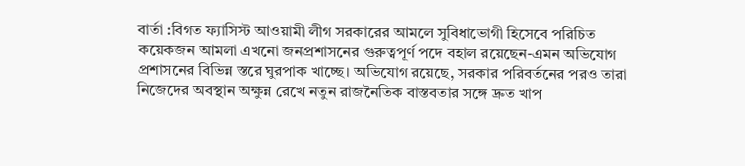বার্তা :বিগত ফ্যাসিস্ট আওয়ামী লীগ সরকারের আমলে সুবিধাভোগী হিসেবে পরিচিত কয়েকজন আমলা এখনো জনপ্রশাসনের গুরুত্বপূর্ণ পদে বহাল রয়েছেন-এমন অভিযোগ প্রশাসনের বিভিন্ন স্তরে ঘুরপাক খাচ্ছে। অভিযোগ রয়েছে, সরকার পরিবর্তনের পরও তারা নিজেদের অবস্থান অক্ষুন্ন রেখে নতুন রাজনৈতিক বাস্তবতার সঙ্গে দ্রুত খাপ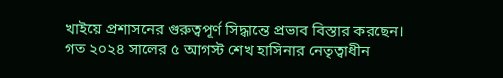খাইয়ে প্রশাসনের গুরুত্বপূর্ণ সিদ্ধান্তে প্রভাব বিস্তার করছেন। গত ২০২৪ সালের ৫ আগস্ট শেখ হাসিনার নেতৃত্বাধীন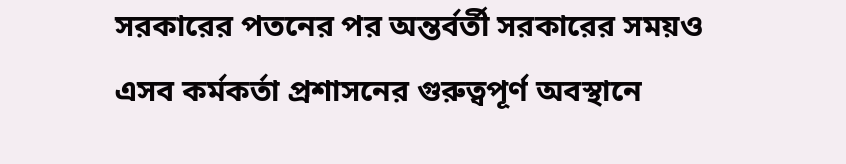সরকারের পতনের পর অন্তর্বর্তী সরকারের সময়ও এসব কর্মকর্তা প্রশাসনের গুরুত্বপূর্ণ অবস্থানে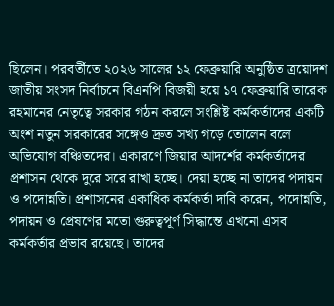ছিলেন। পরবর্তীতে ২০২৬ সালের ১২ ফেব্রুয়ারি অনুষ্ঠিত ত্রয়োদশ জাতীয় সংসদ নির্বাচনে বিএনপি বিজয়ী হয়ে ১৭ ফেব্রুয়ারি তারেক রহমানের নেতৃত্বে সরকার গঠন করলে সংশ্লিষ্ট কর্মকর্তাদের একটি অংশ নতুন সরকারের সঙ্গেও দ্রুত সখ্য গড়ে তোলেন বলে অভিযোগ বঞ্চিতদের। একারণে জিয়ার আদর্শের কর্মকর্তাদের প্রশাসন থেকে দুরে সরে রাখা হচ্ছে। দেয়া হচ্ছে না তাদের পদায়ন ও পদোন্নতি। প্রশাসনের একাধিক কর্মকর্তা দাবি করেন, পদোন্নতি, পদায়ন ও প্রেষণের মতো গুরুত্বপূর্ণ সিদ্ধান্তে এখনো এসব কর্মকর্তার প্রভাব রয়েছে। তাদের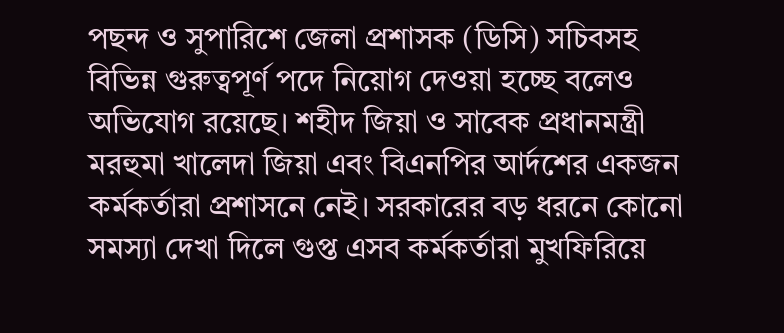পছন্দ ও সুপারিশে জেলা প্রশাসক (ডিসি) সচিবসহ বিভিন্ন গুরুত্বপূর্ণ পদে নিয়োগ দেওয়া হচ্ছে বলেও অভিযোগ রয়েছে। শহীদ জিয়া ও সাবেক প্রধানমন্ত্রী মরহুমা খালেদা জিয়া এবং বিএনপির আর্দশের একজন কর্মকর্তারা প্রশাসনে নেই। সরকারের বড় ধরনে কোনো সমস্যা দেখা দিলে গুপ্ত এসব কর্মকর্তারা মুখফিরিয়ে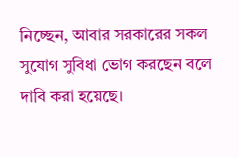নিচ্ছেন, আবার সরকারের সকল সুযোগ সুবিধা ভোগ করছেন বলে দাবি করা হয়েছে।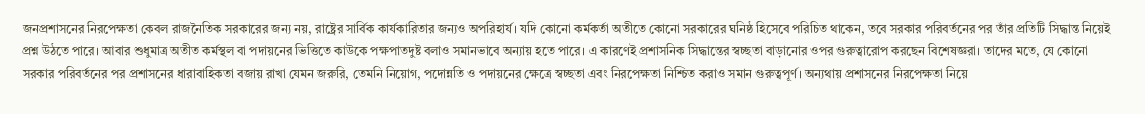জনপ্রশাসনের নিরপেক্ষতা কেবল রাজনৈতিক সরকারের জন্য নয়, রাষ্ট্রের সার্বিক কার্যকারিতার জন্যও অপরিহার্য। যদি কোনো কর্মকর্তা অতীতে কোনো সরকারের ঘনিষ্ঠ হিসেবে পরিচিত থাকেন, তবে সরকার পরিবর্তনের পর তাঁর প্রতিটি সিদ্ধান্ত নিয়েই প্রশ্ন উঠতে পারে। আবার শুধুমাত্র অতীত কর্মস্থল বা পদায়নের ভিত্তিতে কাউকে পক্ষপাতদুষ্ট বলাও সমানভাবে অন্যায় হতে পারে। এ কারণেই প্রশাসনিক সিদ্ধান্তের স্বচ্ছতা বাড়ানোর ওপর গুরুত্বারোপ করছেন বিশেষজ্ঞরা। তাদের মতে, যে কোনো সরকার পরিবর্তনের পর প্রশাসনের ধারাবাহিকতা বজায় রাখা যেমন জরুরি, তেমনি নিয়োগ, পদোন্নতি ও পদায়নের ক্ষেত্রে স্বচ্ছতা এবং নিরপেক্ষতা নিশ্চিত করাও সমান গুরুত্বপূর্ণ। অন্যথায় প্রশাসনের নিরপেক্ষতা নিয়ে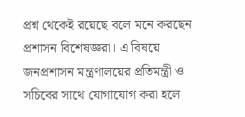প্রশ্ন থেকেই রয়েছে বলে মনে করছেন প্রশাসন বিশেষজ্ঞরা। এ বিষয়ে জনপ্রশাসন মন্ত্রণালয়ের প্রতিমন্ত্রী ও সচিবের সাথে যোগাযোগ করা হলে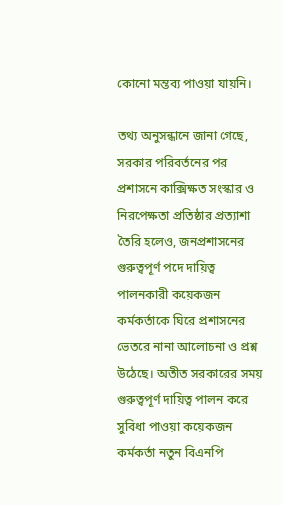কোনো মন্তব্য পাওয়া যায়নি।

তথ্য অনুসন্ধানে জানা গেছে, সরকার পরিবর্তনের পর প্রশাসনে কাক্সিক্ষত সংস্কার ও নিরপেক্ষতা প্রতিষ্ঠার প্রত্যাশা তৈরি হলেও, জনপ্রশাসনের গুরুত্বপূর্ণ পদে দায়িত্ব পালনকারী কয়েকজন কর্মকর্তাকে ঘিরে প্রশাসনের ভেতরে নানা আলোচনা ও প্রশ্ন উঠেছে। অতীত সরকারের সময় গুরুত্বপূর্ণ দায়িত্ব পালন করে সুবিধা পাওয়া কয়েকজন কর্মকর্তা নতুন বিএনপি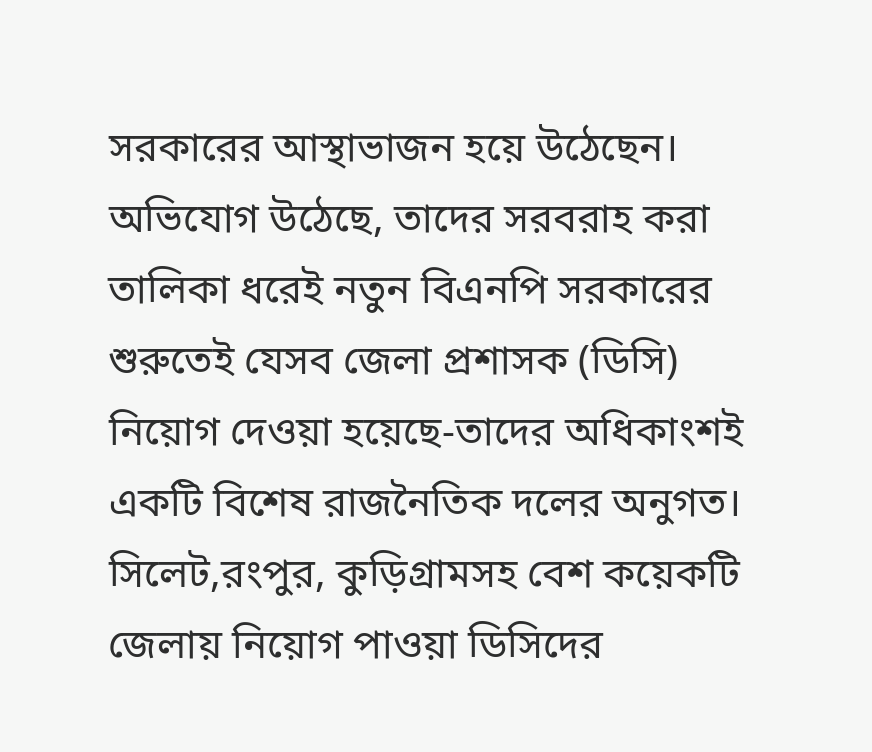সরকারের আস্থাভাজন হয়ে উঠেছেন। অভিযোগ উঠেছে, তাদের সরবরাহ করা তালিকা ধরেই নতুন বিএনপি সরকারের শুরুতেই যেসব জেলা প্রশাসক (ডিসি) নিয়োগ দেওয়া হয়েছে-তাদের অধিকাংশই একটি বিশেষ রাজনৈতিক দলের অনুগত। সিলেট,রংপুর, কুড়িগ্রামসহ বেশ কয়েকটি জেলায় নিয়োগ পাওয়া ডিসিদের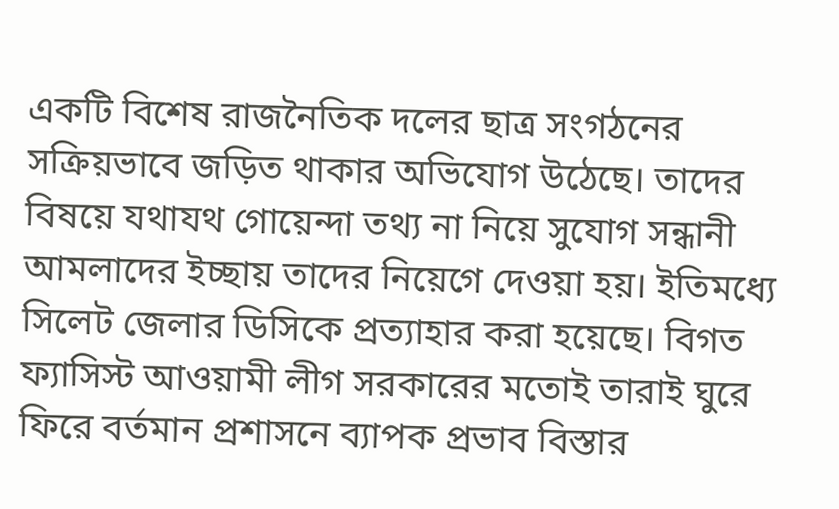একটি বিশেষ রাজনৈতিক দলের ছাত্র সংগঠনের সক্রিয়ভাবে জড়িত থাকার অভিযোগ উঠেছে। তাদের বিষয়ে যথাযথ গোয়েন্দা তথ্য না নিয়ে সুযোগ সন্ধানী আমলাদের ইচ্ছায় তাদের নিয়েগে দেওয়া হয়। ইতিমধ্যে সিলেট জেলার ডিসিকে প্রত্যাহার করা হয়েছে। বিগত ফ্যাসিস্ট আওয়ামী লীগ সরকারের মতোই তারাই ঘুরে ফিরে বর্তমান প্রশাসনে ব্যাপক প্রভাব বিস্তার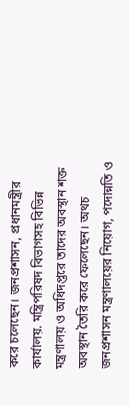করে চলেছেন। জনপ্রশাসন, প্রধানমন্ত্রীর কার্যালয়. মন্ত্রিপরিষদ বিভাগসহ বিভিন্ন মন্ত্রণালয় ও অধিদপ্তরে তাদের অবস্থান শক্ত অবস্থান তৈরি করে ফেলেছেন। অথচ জনপ্রশাসন মন্ত্রণালয়ের নিয়োগ, পদোন্নতি ও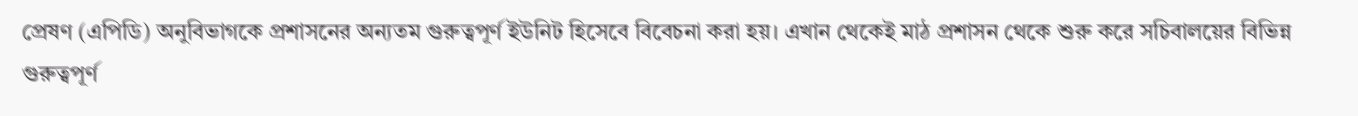প্রেষণ (এপিডি) অনুবিভাগকে প্রশাসনের অন্যতম গুরুত্বপূর্ণ ইউনিট হিসেবে বিবেচনা করা হয়। এখান থেকেই মাঠ প্রশাসন থেকে শুরু করে সচিবালয়ের বিভিন্ন গুরুত্বপূর্ণ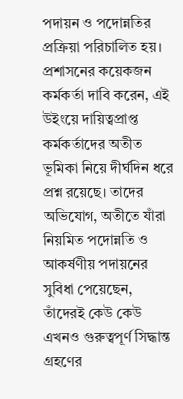পদায়ন ও পদোন্নতির প্রক্রিয়া পরিচালিত হয়। প্রশাসনের কয়েকজন কর্মকর্তা দাবি করেন, এই উইংয়ে দায়িত্বপ্রাপ্ত কর্মকর্তাদের অতীত ভূমিকা নিয়ে দীর্ঘদিন ধরে প্রশ্ন রয়েছে। তাদের অভিযোগ, অতীতে যাঁরা নিয়মিত পদোন্নতি ও আকর্ষণীয় পদায়নের সুবিধা পেয়েছেন, তাঁদেরই কেউ কেউ এখনও গুরুত্বপূর্ণ সিদ্ধান্ত গ্রহণের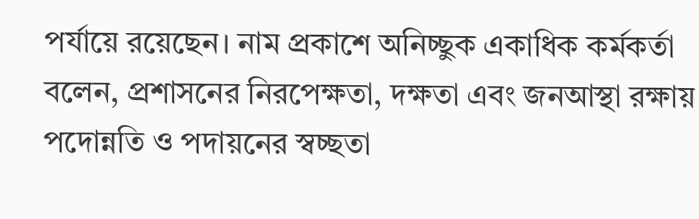পর্যায়ে রয়েছেন। নাম প্রকাশে অনিচ্ছুক একাধিক কর্মকর্তা বলেন, প্রশাসনের নিরপেক্ষতা, দক্ষতা এবং জনআস্থা রক্ষায় পদোন্নতি ও পদায়নের স্বচ্ছতা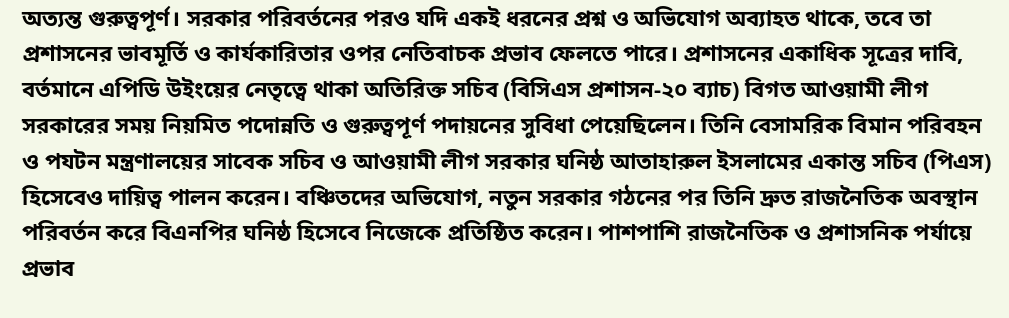অত্যন্ত গুরুত্বপূর্ণ। সরকার পরিবর্তনের পরও যদি একই ধরনের প্রশ্ন ও অভিযোগ অব্যাহত থাকে, তবে তা প্রশাসনের ভাবমূর্তি ও কার্যকারিতার ওপর নেতিবাচক প্রভাব ফেলতে পারে। প্রশাসনের একাধিক সূত্রের দাবি, বর্তমানে এপিডি উইংয়ের নেতৃত্বে থাকা অতিরিক্ত সচিব (বিসিএস প্রশাসন-২০ ব্যাচ) বিগত আওয়ামী লীগ সরকারের সময় নিয়মিত পদোন্নতি ও গুরুত্বপূর্ণ পদায়নের সুবিধা পেয়েছিলেন। তিনি বেসামরিক বিমান পরিবহন ও পযটন মন্ত্রণালয়ের সাবেক সচিব ও আওয়ামী লীগ সরকার ঘনিষ্ঠ আতাহারুল ইসলামের একান্ত সচিব (পিএস) হিসেবেও দায়িত্ব পালন করেন। বঞ্চিতদের অভিযোগ, নতুন সরকার গঠনের পর তিনি দ্রুত রাজনৈতিক অবস্থান পরিবর্তন করে বিএনপির ঘনিষ্ঠ হিসেবে নিজেকে প্রতিষ্ঠিত করেন। পাশপাশি রাজনৈতিক ও প্রশাসনিক পর্যায়ে প্রভাব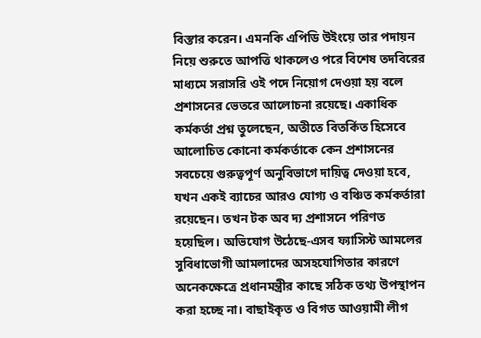বিস্তার করেন। এমনকি এপিডি উইংয়ে তার পদায়ন নিয়ে শুরুতে আপত্তি থাকলেও পরে বিশেষ তদবিরের মাধ্যমে সরাসরি ওই পদে নিয়োগ দেওয়া হয় বলে প্রশাসনের ভেতরে আলোচনা রয়েছে। একাধিক কর্মকর্তা প্রশ্ন তুলেছেন, অতীতে বিতর্কিত হিসেবে আলোচিত কোনো কর্মকর্তাকে কেন প্রশাসনের সবচেয়ে গুরুত্বপূর্ণ অনুবিভাগে দায়িত্ব দেওয়া হবে, যখন একই ব্যাচের আরও যোগ্য ও বঞ্চিত কর্মকর্তারা রয়েছেন। তখন টক অব দ্য প্রশাসনে পরিণত হয়েছিল। অভিযোগ উঠেছে-এসব ফ্যাসিস্ট আমলের সুবিধাভোগী আমলাদের অসহযোগিতার কারণে অনেকক্ষেত্রে প্রধানমন্ত্রীর কাছে সঠিক তথ্য উপস্থাপন করা হচ্ছে না। বাছাইকৃত ও বিগত আওয়ামী লীগ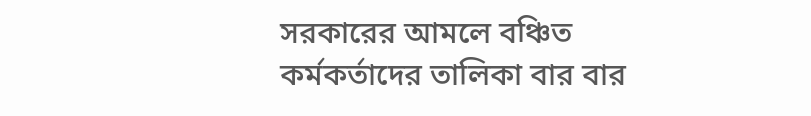সরকারের আমলে বঞ্চিত কর্মকর্তাদের তালিকা বার বার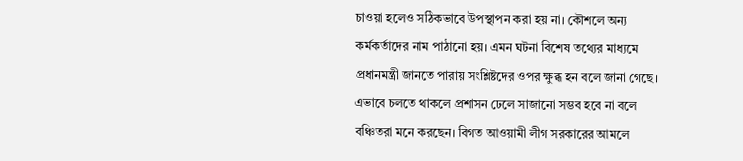চাওয়া হলেও সঠিকভাবে উপস্থাপন করা হয় না। কৌশলে অন্য কর্মকর্তাদের নাম পাঠানো হয়। এমন ঘটনা বিশেষ তথ্যের মাধ্যমে প্রধানমন্ত্রী জানতে পারায় সংশ্লিষ্টদের ওপর ক্ষুব্ধ হন বলে জানা গেছে। এভাবে চলতে থাকলে প্রশাসন ঢেলে সাজানো সম্ভব হবে না বলে বঞ্চিতরা মনে করছেন। বিগত আওয়ামী লীগ সরকারের আমলে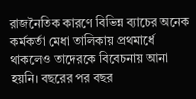রাজনৈতিক কারণে বিভিন্ন ব্যাচের অনেক কর্মকর্তা মেধা তালিকায় প্রথমার্ধে থাকলেও তাদেরকে বিবেচনায় আনা হয়নি। বছরের পর বছর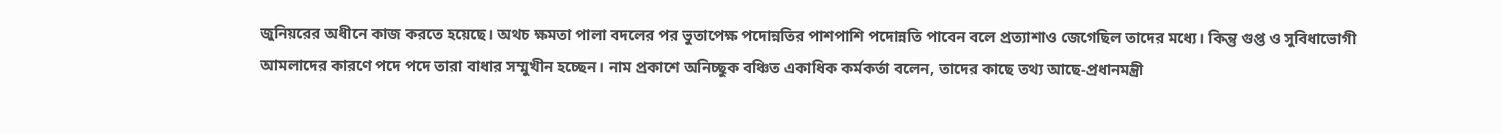জুনিয়রের অধীনে কাজ করতে হয়েছে। অথচ ক্ষমতা পালা বদলের পর ভুতাপেক্ষ পদোন্নতির পাশপাশি পদোন্নতি পাবেন বলে প্রত্যাশাও জেগেছিল তাদের মধ্যে। কিন্তু গুপ্ত ও সুবিধাভোগী আমলাদের কারণে পদে পদে তারা বাধার সম্মুখীন হচ্ছেন। নাম প্রকাশে অনিচ্ছুক বঞ্চিত একাধিক কর্মকর্তা বলেন, তাদের কাছে তথ্য আছে-প্রধানমন্ত্রী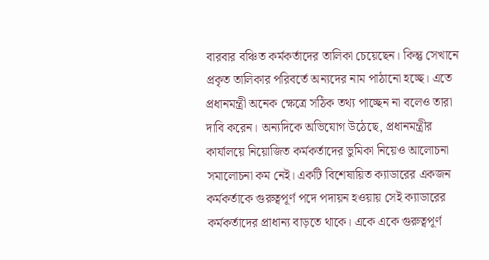বারবার বঞ্চিত কর্মকর্তাদের তালিকা চেয়েছেন। কিন্তু সেখানে প্রকৃত তালিকার পরিবর্তে অন্যদের নাম পাঠানো হচ্ছে। এতে প্রধানমন্ত্রী অনেক ক্ষেত্রে সঠিক তথ্য পাচ্ছেন না বলেও তারা দাবি করেন। অন্যদিকে অভিযোগ উঠেছে, প্রধানমন্ত্রীর কার্যালয়ে নিয়োজিত কর্মকর্তাদের ভুমিকা নিয়েও আলোচনা সমালোচনা কম নেই। একটি বিশেষায়িত ক্যাডারের একজন কর্মকর্তাকে গুরুত্বপূর্ণ পদে পদায়ন হওয়ায় সেই ক্যাডারের কর্মকর্তাদের প্রাধান্য বাড়তে থাকে। একে একে গুরুত্বপূর্ণ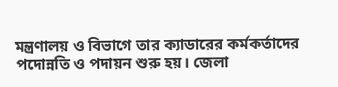মন্ত্রণালয় ও বিভাগে তার ক্যাডারের কর্মকর্তাদের পদোন্নতি ও পদায়ন শুরু হয়। জেলা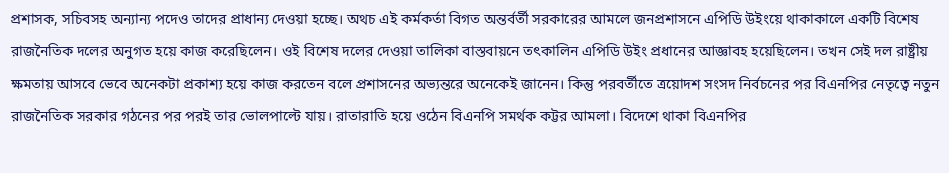প্রশাসক, সচিবসহ অন্যান্য পদেও তাদের প্রাধান্য দেওয়া হচ্ছে। অথচ এই কর্মকর্তা বিগত অন্তর্বর্তী সরকারের আমলে জনপ্রশাসনে এপিডি উইংয়ে থাকাকালে একটি বিশেষ রাজনৈতিক দলের অনুগত হয়ে কাজ করেছিলেন। ওই বিশেষ দলের দেওয়া তালিকা বাস্তবায়নে তৎকালিন এপিডি উইং প্রধানের আজ্ঞাবহ হয়েছিলেন। তখন সেই দল রাষ্ট্রীয় ক্ষমতায় আসবে ভেবে অনেকটা প্রকাশ্য হয়ে কাজ করতেন বলে প্রশাসনের অভ্যন্তরে অনেকেই জানেন। কিন্তু পরবর্তীতে ত্রয়োদশ সংসদ নির্বচনের পর বিএনপির নেতৃত্বে নতুন রাজনৈতিক সরকার গঠনের পর পরই তার ভোলপাল্টে যায়। রাতারাতি হয়ে ওঠেন বিএনপি সমর্থক কট্টর আমলা। বিদেশে থাকা বিএনপির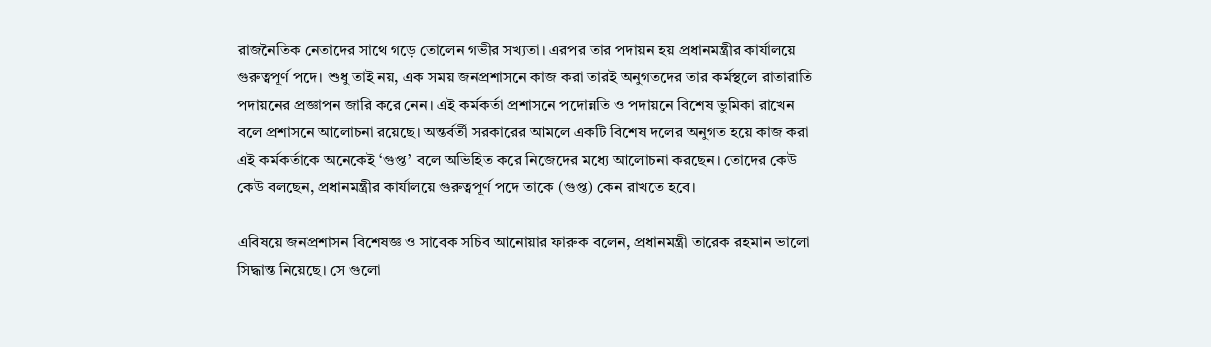রাজনৈতিক নেতাদের সাথে গড়ে তোলেন গভীর সখ্যতা। এরপর তার পদায়ন হয় প্রধানমন্ত্রীর কার্যালয়ে গুরুত্বপূর্ণ পদে। শুধু তাই নয়, এক সময় জনপ্রশাসনে কাজ করা তারই অনুগতদের তার কর্মস্থলে রাতারাতি পদায়নের প্রজ্ঞাপন জারি করে নেন। এই কর্মকর্তা প্রশাসনে পদোন্নতি ও পদায়নে বিশেষ ভুমিকা রাখেন বলে প্রশাসনে আলোচনা রয়েছে। অন্তর্বর্তী সরকারের আমলে একটি বিশেষ দলের অনুগত হয়ে কাজ করা এই কর্মকর্তাকে অনেকেই ‘গুপ্ত’ বলে অভিহিত করে নিজেদের মধ্যে আলোচনা করছেন। তোদের কেউ কেউ বলছেন, প্রধানমন্ত্রীর কার্যালয়ে গুরুত্বপূর্ণ পদে তাকে (গুপ্ত) কেন রাখতে হবে।

এবিষয়ে জনপ্রশাসন বিশেষজ্ঞ ও সাবেক সচিব আনোয়ার ফারুক বলেন, প্রধানমন্ত্রী তারেক রহমান ভালো সিদ্ধান্ত নিয়েছে। সে গুলো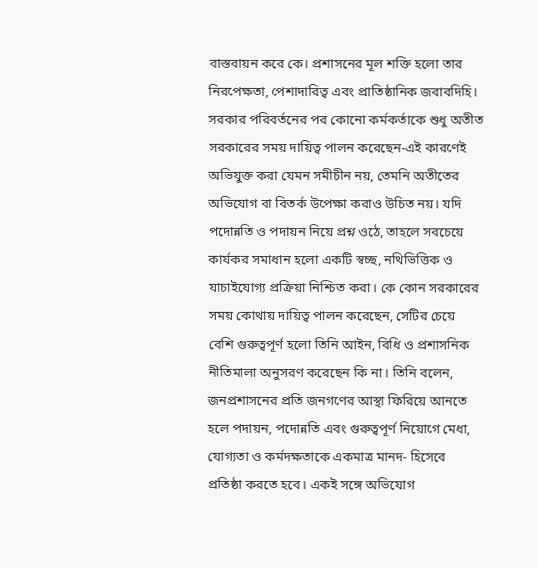বাস্তবায়ন করে কে। প্রশাসনের মূল শক্তি হলো তার নিরপেক্ষতা, পেশাদারিত্ব এবং প্রাতিষ্ঠানিক জবাবদিহি। সরকার পরিবর্তনের পর কোনো কর্মকর্তাকে শুধু অতীত সরকারের সময় দায়িত্ব পালন করেছেন-এই কারণেই অভিযুক্ত করা যেমন সমীচীন নয়, তেমনি অতীতের অভিযোগ বা বিতর্ক উপেক্ষা করাও উচিত নয়। যদি পদোন্নতি ও পদায়ন নিয়ে প্রশ্ন ওঠে, তাহলে সবচেয়ে কার্যকর সমাধান হলো একটি স্বচ্ছ, নথিভিত্তিক ও যাচাইযোগ্য প্রক্রিয়া নিশ্চিত করা। কে কোন সরকারের সময় কোথায় দায়িত্ব পালন করেছেন, সেটির চেয়ে বেশি গুরুত্বপূর্ণ হলো তিনি আইন, বিধি ও প্রশাসনিক নীতিমালা অনুসরণ করেছেন কি না। তিনি বলেন, জনপ্রশাসনের প্রতি জনগণের আস্থা ফিরিয়ে আনতে হলে পদায়ন, পদোন্নতি এবং গুরুত্বপূর্ণ নিয়োগে মেধা, যোগ্যতা ও কর্মদক্ষতাকে একমাত্র মানদ- হিসেবে প্রতিষ্ঠা করতে হবে। একই সঙ্গে অভিযোগ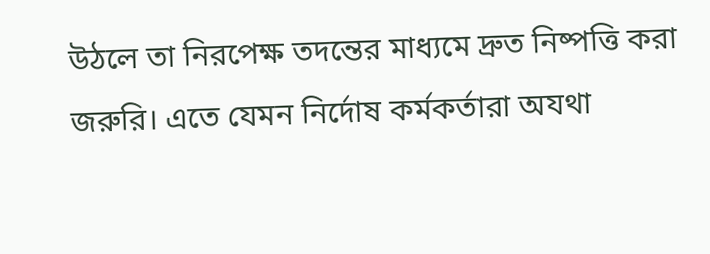উঠলে তা নিরপেক্ষ তদন্তের মাধ্যমে দ্রুত নিষ্পত্তি করা জরুরি। এতে যেমন নির্দোষ কর্মকর্তারা অযথা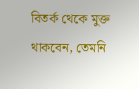বিতর্ক থেকে মুক্ত থাকবেন, তেমনি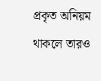প্রকৃত অনিয়ম থাকলে তারও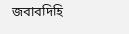জবাবদিহি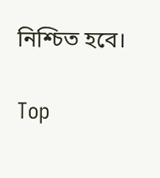নিশ্চিত হবে।

Top